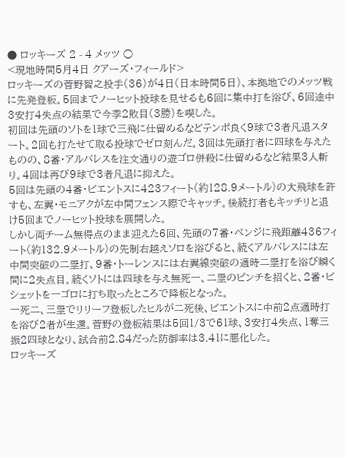● ロッキーズ 2 - 4 メッツ ○
<現地時間5月4日 クアーズ・フィールド>
ロッキーズの菅野智之投手(36)が4日(日本時間5日)、本拠地でのメッツ戦に先発登板。5回までノーヒット投球を見せるも6回に集中打を浴び、6回途中3安打4失点の結果で今季2敗目(3勝)を喫した。
初回は先頭のソトを1球で三飛に仕留めるなどテンポ良く9球で3者凡退スタート。2回も打たせて取る投球でゼロ刻んだ。3回は先頭打者に四球を与えたものの、8番・アルバレスを注文通りの遊ゴロ併殺に仕留めるなど結果3人斬り。4回は再び9球で3者凡退に抑えた。
5回は先頭の4番・ビエントスに423フィート(約128.9メートル)の大飛球を許すも、左翼・モニアクが左中間フェンス際でキャッチ。後続打者もキッチリと退け5回までノーヒット投球を展開した。
しかし両チーム無得点のまま迎えた6回、先頭の7番・ベンジに飛距離436フィート(約132.9メートル)の先制右越えソロを浴びると、続くアルバレスには左中間突破の二塁打、9番・トーレンスには右翼線突破の適時二塁打を浴び瞬く間に2失点目。続くソトには四球を与え無死一、二塁のピンチを招くと、2番・ビシェットを一ゴロに打ち取ったところで降板となった。
一死二、三塁でリリーフ登板したヒルが二死後、ビエントスに中前2点適時打を浴び2者が生還。菅野の登板結果は5回1/3で61球、3安打4失点、1奪三振2四球となり、試合前2.84だった防御率は3.41に悪化した。
ロッキーズ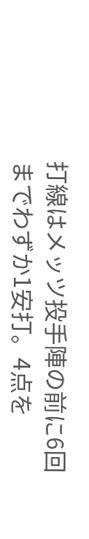打線はメッツ投手陣の前に6回までわずか1安打。4点を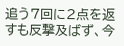追う7回に2点を返すも反撃及ばず、今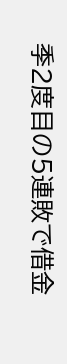季2度目の5連敗で借金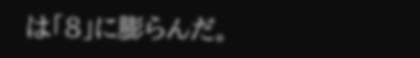は「8」に膨らんだ。